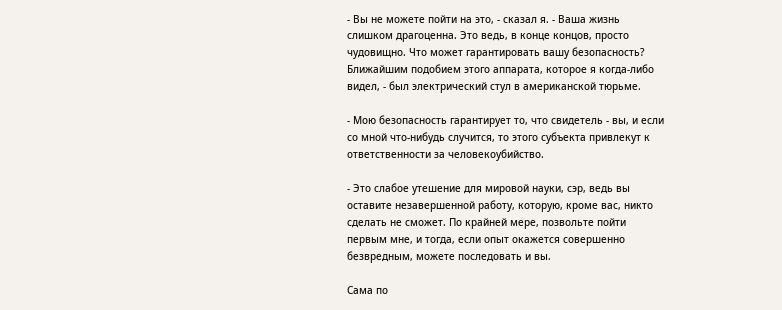- Вы не можете пойти на это, - сказал я. - Ваша жизнь слишком драгоценна. Это ведь, в конце концов, просто чудовищно. Что может гарантировать вашу безопасность? Ближайшим подобием этого аппарата, которое я когда-либо видел, - был электрический стул в американской тюрьме.

- Мою безопасность гарантирует то, что свидетель - вы, и если со мной что-нибудь случится, то этого субъекта привлекут к ответственности за человекоубийство.

- Это слабое утешение для мировой науки, сэр, ведь вы оставите незавершенной работу, которую, кроме вас, никто сделать не сможет. По крайней мере, позвольте пойти первым мне, и тогда, если опыт окажется совершенно безвредным, можете последовать и вы.

Сама по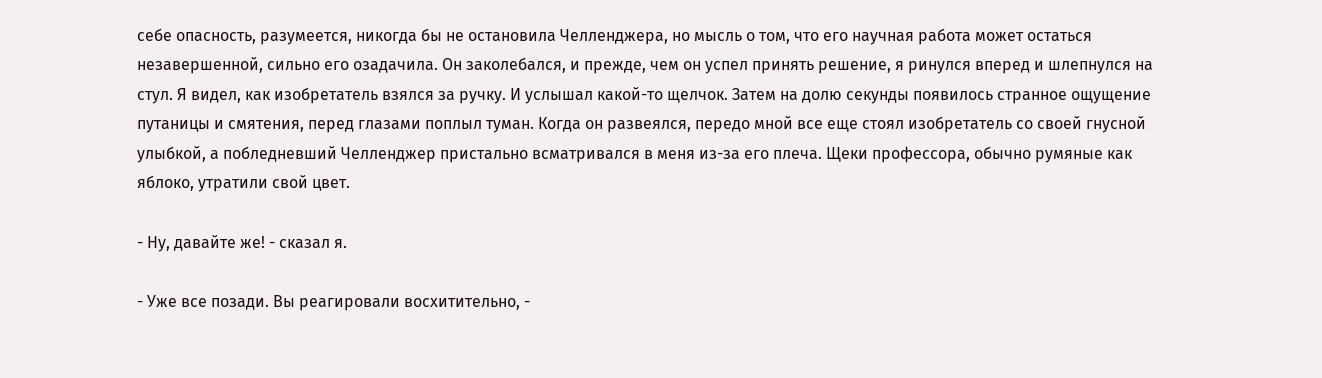себе опасность, разумеется, никогда бы не остановила Челленджера, но мысль о том, что его научная работа может остаться незавершенной, сильно его озадачила. Он заколебался, и прежде, чем он успел принять решение, я ринулся вперед и шлепнулся на стул. Я видел, как изобретатель взялся за ручку. И услышал какой-то щелчок. Затем на долю секунды появилось странное ощущение путаницы и смятения, перед глазами поплыл туман. Когда он развеялся, передо мной все еще стоял изобретатель со своей гнусной улыбкой, а побледневший Челленджер пристально всматривался в меня из-за его плеча. Щеки профессора, обычно румяные как яблоко, утратили свой цвет.

- Ну, давайте же! - сказал я.

- Уже все позади. Вы реагировали восхитительно, -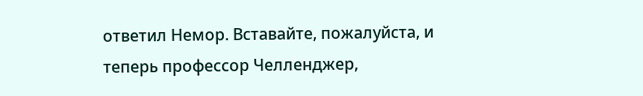ответил Немор. Вставайте, пожалуйста, и теперь профессор Челленджер,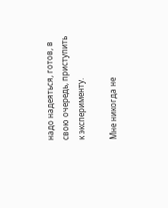надо надеяться, готов, в свою очередь, приступить к эксперименту.

Мне никогда не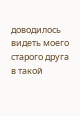доводилось видеть моего старого друга в такой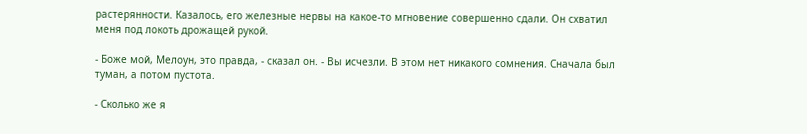растерянности. Казалось, его железные нервы на какое-то мгновение совершенно сдали. Он схватил меня под локоть дрожащей рукой.

- Боже мой, Мелоун, это правда, - сказал он. - Вы исчезли. В этом нет никакого сомнения. Сначала был туман, а потом пустота.

- Сколько же я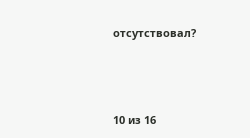отсутствовал?



10 из 16